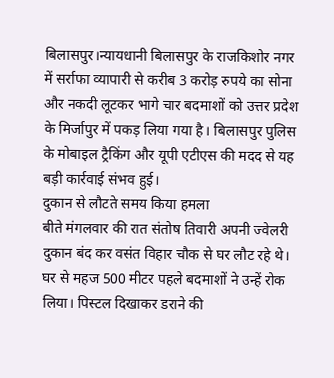बिलासपुर।न्यायधानी बिलासपुर के राजकिशोर नगर में सर्राफा व्यापारी से करीब 3 करोड़ रुपये का सोना और नकदी लूटकर भागे चार बदमाशों को उत्तर प्रदेश के मिर्जापुर में पकड़ लिया गया है। बिलासपुर पुलिस के मोबाइल ट्रैकिंग और यूपी एटीएस की मदद से यह बड़ी कार्रवाई संभव हुई।
दुकान से लौटते समय किया हमला
बीते मंगलवार की रात संतोष तिवारी अपनी ज्वेलरी दुकान बंद कर वसंत विहार चौक से घर लौट रहे थे। घर से महज 500 मीटर पहले बदमाशों ने उन्हें रोक लिया। पिस्टल दिखाकर डराने की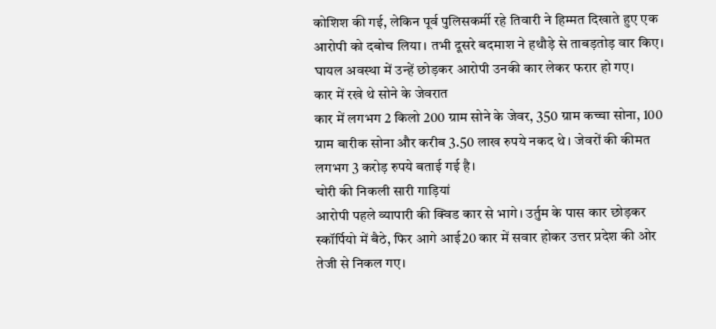कोशिश की गई, लेकिन पूर्व पुलिसकर्मी रहे तिवारी ने हिम्मत दिखाते हुए एक आरोपी को दबोच लिया। तभी दूसरे बदमाश ने हथौड़े से ताबड़तोड़ वार किए। घायल अवस्था में उन्हें छोड़कर आरोपी उनकी कार लेकर फरार हो गए।
कार में रखे थे सोने के जेवरात
कार में लगभग 2 किलो 200 ग्राम सोने के जेवर, 350 ग्राम कच्चा सोना, 100 ग्राम बारीक सोना और करीब 3.50 लाख रुपये नकद थे। जेवरों की कीमत लगभग 3 करोड़ रुपये बताई गई है।
चोरी की निकली सारी गाड़ियां
आरोपी पहले व्यापारी की क्विड कार से भागे। उर्तुम के पास कार छोड़कर स्कॉर्पियो में बैठे, फिर आगे आई20 कार में सवार होकर उत्तर प्रदेश की ओर तेजी से निकल गए।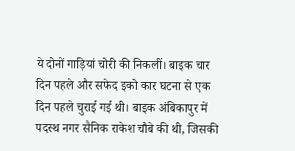ये दोनों गाड़ियां चोरी की निकलीं। बाइक चार दिन पहले और सफेद इको कार घटना से एक दिन पहले चुराई गई थी। बाइक अंबिकापुर में पदस्थ नगर सैनिक राकेश चौबे की थी, जिसकी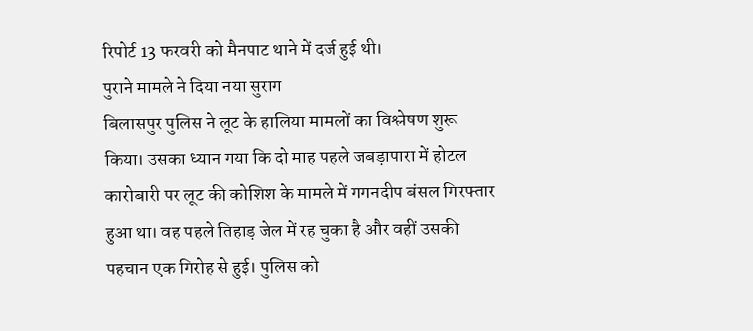रिपोर्ट 13 फरवरी को मैनपाट थाने में दर्ज हुई थी।
पुराने मामले ने दिया नया सुराग
बिलासपुर पुलिस ने लूट के हालिया मामलों का विश्लेषण शुरू किया। उसका ध्यान गया कि दो माह पहले जबड़ापारा में होटल कारोबारी पर लूट की कोशिश के मामले में गगनदीप बंसल गिरफ्तार हुआ था। वह पहले तिहाड़ जेल में रह चुका है और वहीं उसकी पहचान एक गिरोह से हुई। पुलिस को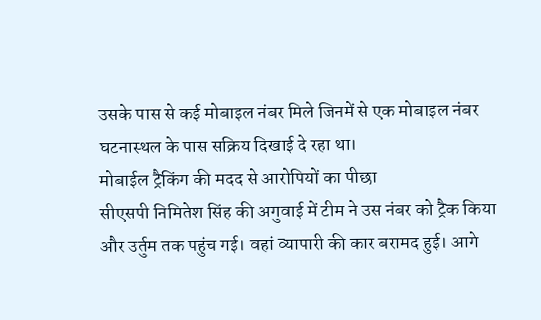उसके पास से कई मोबाइल नंबर मिले जिनमें से एक मोबाइल नंबर घटनास्थल के पास सक्रिय दिखाई दे रहा था।
मोबाईल ट्रैकिंग की मदद से आरोपियों का पीछा
सीएसपी निमितेश सिंह की अगुवाई में टीम ने उस नंबर को ट्रैक किया और उर्तुम तक पहुंच गई। वहां व्यापारी की कार बरामद हुई। आगे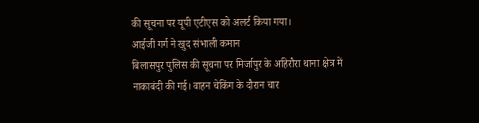की सूचना पर यूपी एटीएस को अलर्ट किया गया।
आईजी गर्ग ने खुद संभाली कमान
बिलासपुर पुलिस की सूचना पर मिर्जापुर के अहिरौरा थाना क्षेत्र में नाकाबंदी की गई। वाहन चेकिंग के दौरान चार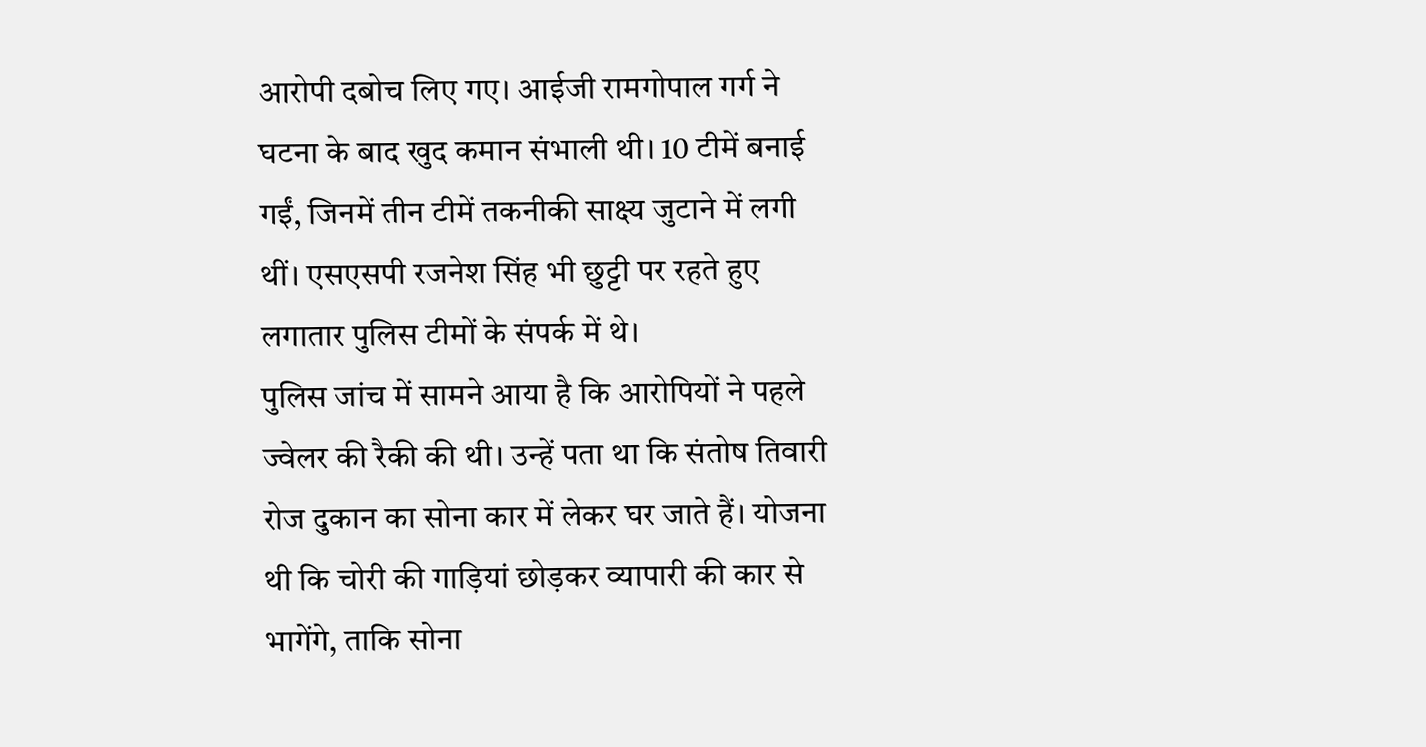आरोपी दबोच लिए गए। आईजी रामगोपाल गर्ग ने घटना के बाद खुद कमान संभाली थी। 10 टीमें बनाई गईं, जिनमें तीन टीमें तकनीकी साक्ष्य जुटाने में लगी थीं। एसएसपी रजनेश सिंह भी छुट्टी पर रहते हुए लगातार पुलिस टीमों के संपर्क में थे।
पुलिस जांच में सामने आया है कि आरोपियों ने पहले ज्वेलर की रैकी की थी। उन्हें पता था कि संतोष तिवारी रोज दुकान का सोना कार में लेकर घर जाते हैं। योजना थी कि चोरी की गाड़ियां छोड़कर व्यापारी की कार से भागेंगे, ताकि सोना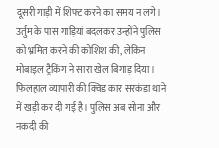दूसरी गाड़ी में शिफ्ट करने का समय न लगे।
उर्तुम के पास गाड़ियां बदलकर उन्होंने पुलिस को भ्रमित करने की कोशिश की, लेकिन मोबाइल ट्रैकिंग ने सारा खेल बिगाड़ दिया। फिलहाल व्यापारी की क्विड कार सरकंडा थाने में खड़ी कर दी गई है। पुलिस अब सोना और नकदी की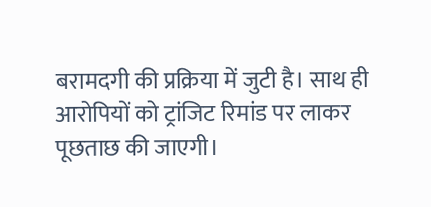बरामदगी की प्रक्रिया में जुटी है। साथ ही आरोपियों को ट्रांजिट रिमांड पर लाकर पूछताछ की जाएगी।